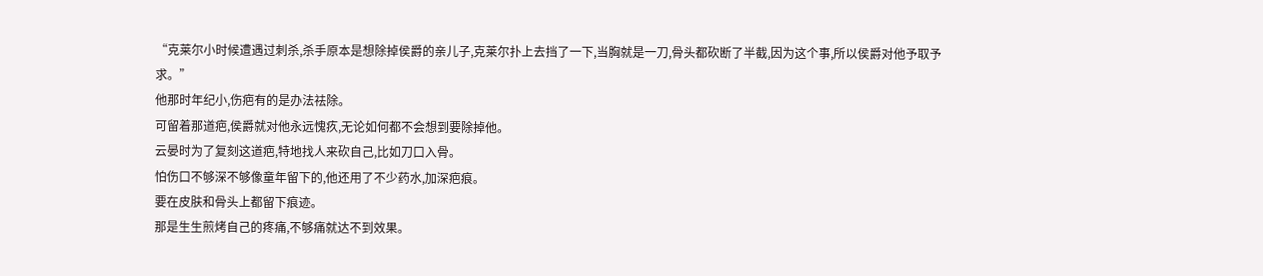“克莱尔小时候遭遇过刺杀,杀手原本是想除掉侯爵的亲儿子,克莱尔扑上去挡了一下,当胸就是一刀,骨头都砍断了半截,因为这个事,所以侯爵对他予取予求。”
他那时年纪小,伤疤有的是办法祛除。
可留着那道疤,侯爵就对他永远愧疚,无论如何都不会想到要除掉他。
云晏时为了复刻这道疤,特地找人来砍自己,比如刀口入骨。
怕伤口不够深不够像童年留下的,他还用了不少药水,加深疤痕。
要在皮肤和骨头上都留下痕迹。
那是生生煎烤自己的疼痛,不够痛就达不到效果。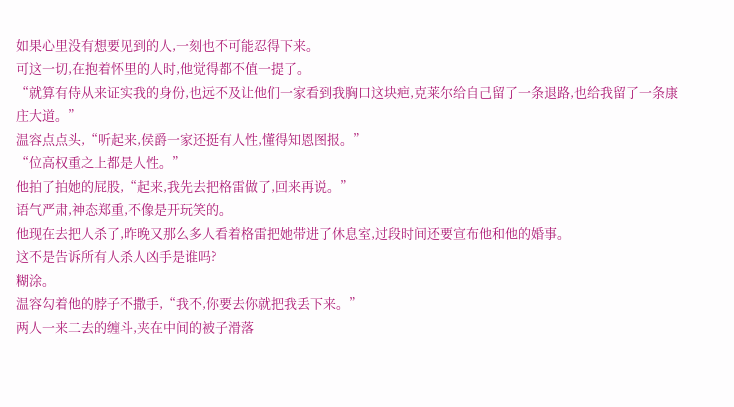如果心里没有想要见到的人,一刻也不可能忍得下来。
可这一切,在抱着怀里的人时,他觉得都不值一提了。
“就算有侍从来证实我的身份,也远不及让他们一家看到我胸口这块疤,克莱尔给自己留了一条退路,也给我留了一条康庄大道。”
温容点点头,“听起来,侯爵一家还挺有人性,懂得知恩图报。”
“位高权重之上都是人性。”
他拍了拍她的屁股,“起来,我先去把格雷做了,回来再说。”
语气严肃,神态郑重,不像是开玩笑的。
他现在去把人杀了,昨晚又那么多人看着格雷把她带进了休息室,过段时间还要宣布他和他的婚事。
这不是告诉所有人杀人凶手是谁吗?
糊涂。
温容勾着他的脖子不撒手,“我不,你要去你就把我丢下来。”
两人一来二去的缠斗,夹在中间的被子滑落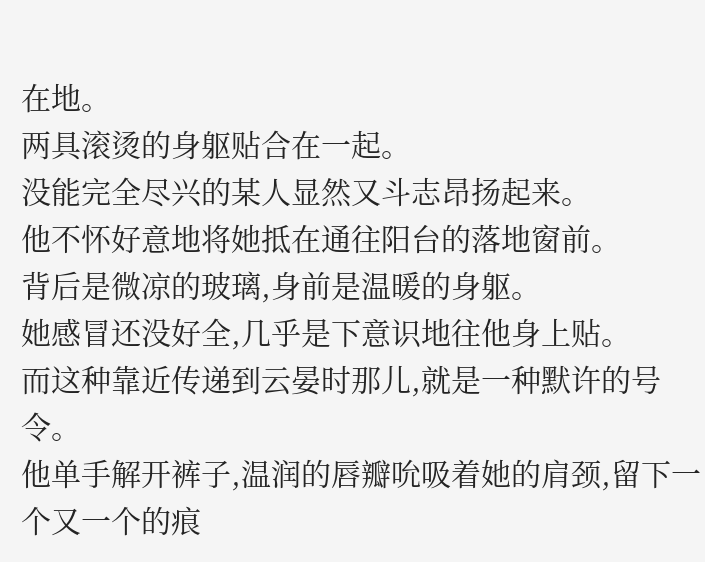在地。
两具滚烫的身躯贴合在一起。
没能完全尽兴的某人显然又斗志昂扬起来。
他不怀好意地将她抵在通往阳台的落地窗前。
背后是微凉的玻璃,身前是温暖的身躯。
她感冒还没好全,几乎是下意识地往他身上贴。
而这种靠近传递到云晏时那儿,就是一种默许的号令。
他单手解开裤子,温润的唇瓣吮吸着她的肩颈,留下一个又一个的痕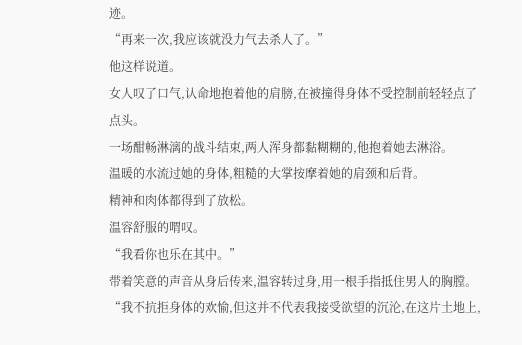迹。
“再来一次,我应该就没力气去杀人了。”
他这样说道。
女人叹了口气,认命地抱着他的肩膀,在被撞得身体不受控制前轻轻点了点头。
一场酣畅淋漓的战斗结束,两人浑身都黏糊糊的,他抱着她去淋浴。
温暖的水流过她的身体,粗糙的大掌按摩着她的肩颈和后背。
精神和肉体都得到了放松。
温容舒服的喟叹。
“我看你也乐在其中。”
带着笑意的声音从身后传来,温容转过身,用一根手指抵住男人的胸膛。
“我不抗拒身体的欢愉,但这并不代表我接受欲望的沉沦,在这片土地上,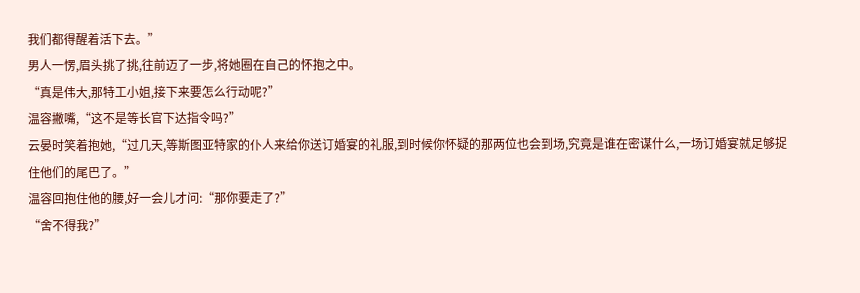我们都得醒着活下去。”
男人一愣,眉头挑了挑,往前迈了一步,将她圈在自己的怀抱之中。
“真是伟大,那特工小姐,接下来要怎么行动呢?”
温容撇嘴,“这不是等长官下达指令吗?”
云晏时笑着抱她,“过几天,等斯图亚特家的仆人来给你送订婚宴的礼服,到时候你怀疑的那两位也会到场,究竟是谁在密谋什么,一场订婚宴就足够捉住他们的尾巴了。”
温容回抱住他的腰,好一会儿才问:“那你要走了?”
“舍不得我?”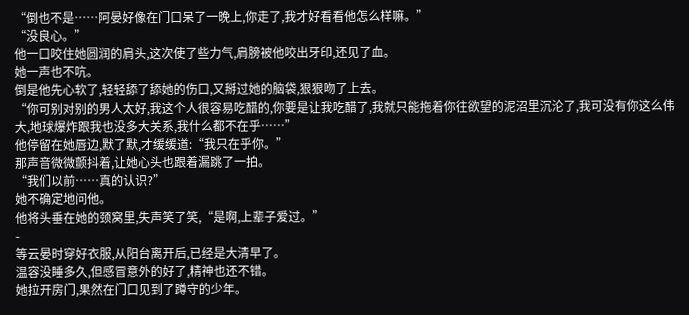“倒也不是……阿晏好像在门口呆了一晚上,你走了,我才好看看他怎么样嘛。”
“没良心。”
他一口咬住她圆润的肩头,这次使了些力气,肩膀被他咬出牙印,还见了血。
她一声也不吭。
倒是他先心软了,轻轻舔了舔她的伤口,又掰过她的脑袋,狠狠吻了上去。
“你可别对别的男人太好,我这个人很容易吃醋的,你要是让我吃醋了,我就只能拖着你往欲望的泥沼里沉沦了,我可没有你这么伟大,地球爆炸跟我也没多大关系,我什么都不在乎……”
他停留在她唇边,默了默,才缓缓道:“我只在乎你。”
那声音微微颤抖着,让她心头也跟着漏跳了一拍。
“我们以前……真的认识?”
她不确定地问他。
他将头垂在她的颈窝里,失声笑了笑,“是啊,上辈子爱过。”
-
等云晏时穿好衣服,从阳台离开后,已经是大清早了。
温容没睡多久,但感冒意外的好了,精神也还不错。
她拉开房门,果然在门口见到了蹲守的少年。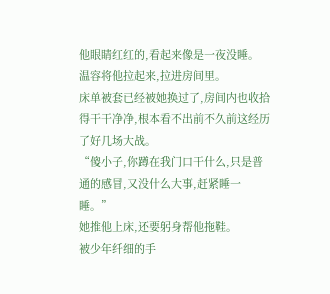他眼睛红红的,看起来像是一夜没睡。
温容将他拉起来,拉进房间里。
床单被套已经被她换过了,房间内也收拾得干干净净,根本看不出前不久前这经历了好几场大战。
“傻小子,你蹲在我门口干什么,只是普通的感冒,又没什么大事,赶紧睡一睡。”
她推他上床,还要躬身帮他拖鞋。
被少年纤细的手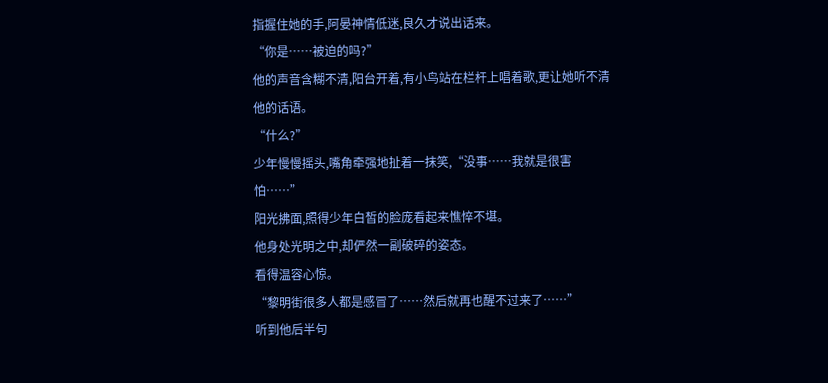指握住她的手,阿晏神情低迷,良久才说出话来。
“你是……被迫的吗?”
他的声音含糊不清,阳台开着,有小鸟站在栏杆上唱着歌,更让她听不清他的话语。
“什么?”
少年慢慢摇头,嘴角牵强地扯着一抹笑,“没事……我就是很害怕……”
阳光拂面,照得少年白皙的脸庞看起来憔悴不堪。
他身处光明之中,却俨然一副破碎的姿态。
看得温容心惊。
“黎明街很多人都是感冒了……然后就再也醒不过来了……”
听到他后半句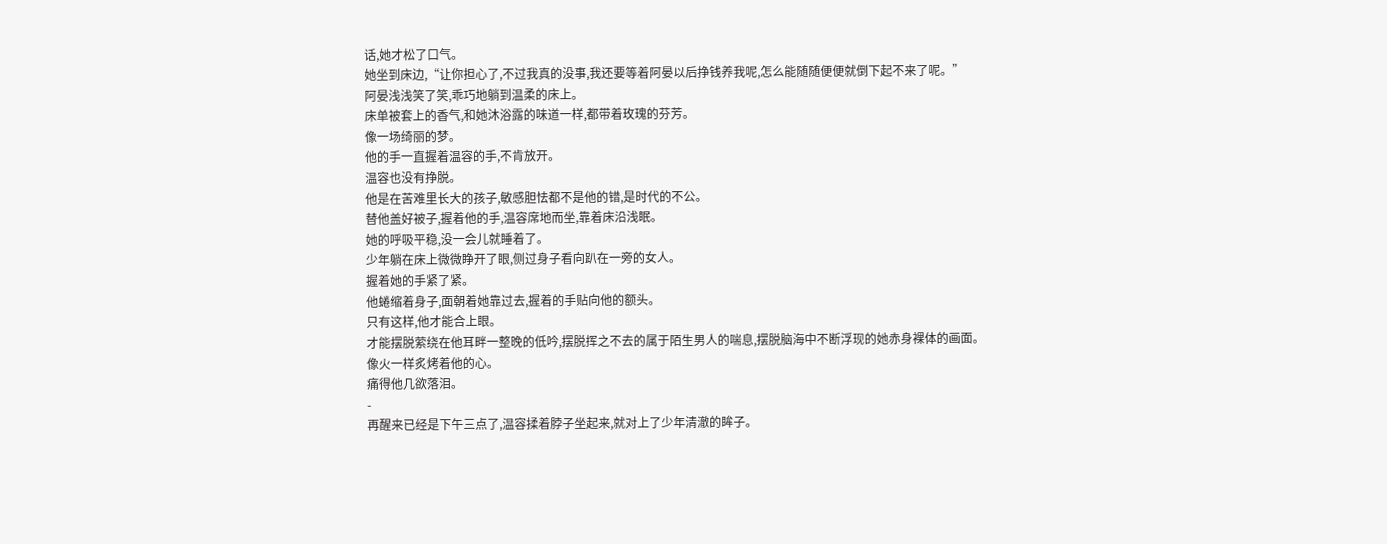话,她才松了口气。
她坐到床边,“让你担心了,不过我真的没事,我还要等着阿晏以后挣钱养我呢,怎么能随随便便就倒下起不来了呢。”
阿晏浅浅笑了笑,乖巧地躺到温柔的床上。
床单被套上的香气,和她沐浴露的味道一样,都带着玫瑰的芬芳。
像一场绮丽的梦。
他的手一直握着温容的手,不肯放开。
温容也没有挣脱。
他是在苦难里长大的孩子,敏感胆怯都不是他的错,是时代的不公。
替他盖好被子,握着他的手,温容席地而坐,靠着床沿浅眠。
她的呼吸平稳,没一会儿就睡着了。
少年躺在床上微微睁开了眼,侧过身子看向趴在一旁的女人。
握着她的手紧了紧。
他蜷缩着身子,面朝着她靠过去,握着的手贴向他的额头。
只有这样,他才能合上眼。
才能摆脱萦绕在他耳畔一整晚的低吟,摆脱挥之不去的属于陌生男人的喘息,摆脱脑海中不断浮现的她赤身裸体的画面。
像火一样炙烤着他的心。
痛得他几欲落泪。
-
再醒来已经是下午三点了,温容揉着脖子坐起来,就对上了少年清澈的眸子。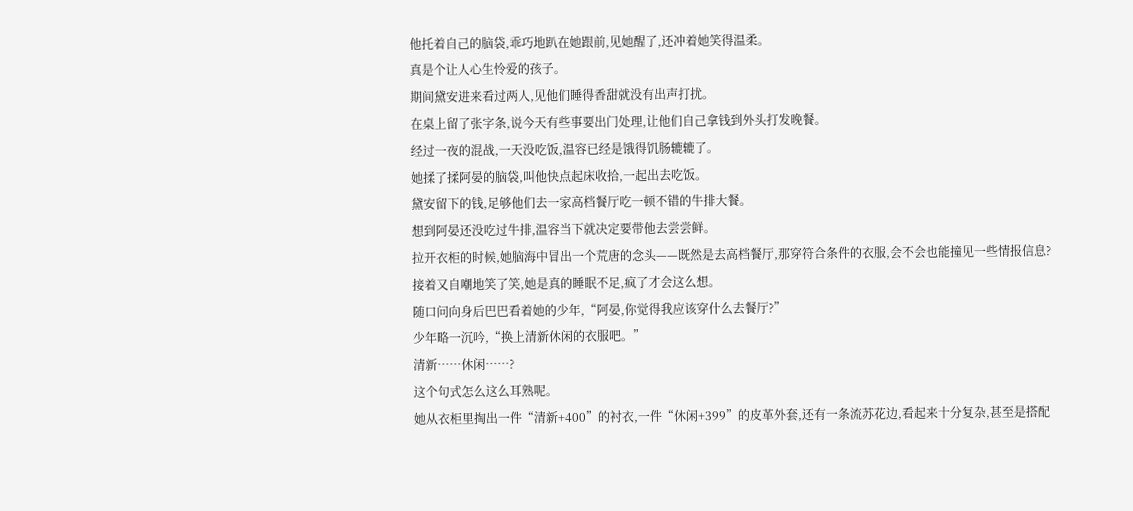他托着自己的脑袋,乖巧地趴在她跟前,见她醒了,还冲着她笑得温柔。
真是个让人心生怜爱的孩子。
期间黛安进来看过两人,见他们睡得香甜就没有出声打扰。
在桌上留了张字条,说今天有些事要出门处理,让他们自己拿钱到外头打发晚餐。
经过一夜的混战,一天没吃饭,温容已经是饿得饥肠辘辘了。
她揉了揉阿晏的脑袋,叫他快点起床收拾,一起出去吃饭。
黛安留下的钱,足够他们去一家高档餐厅吃一顿不错的牛排大餐。
想到阿晏还没吃过牛排,温容当下就决定要带他去尝尝鲜。
拉开衣柜的时候,她脑海中冒出一个荒唐的念头——既然是去高档餐厅,那穿符合条件的衣服,会不会也能撞见一些情报信息?
接着又自嘲地笑了笑,她是真的睡眠不足,疯了才会这么想。
随口问向身后巴巴看着她的少年,“阿晏,你觉得我应该穿什么去餐厅?”
少年略一沉吟,“换上清新休闲的衣服吧。”
清新……休闲……?
这个句式怎么这么耳熟呢。
她从衣柜里掏出一件“清新+400”的衬衣,一件“休闲+399”的皮革外套,还有一条流苏花边,看起来十分复杂,甚至是搭配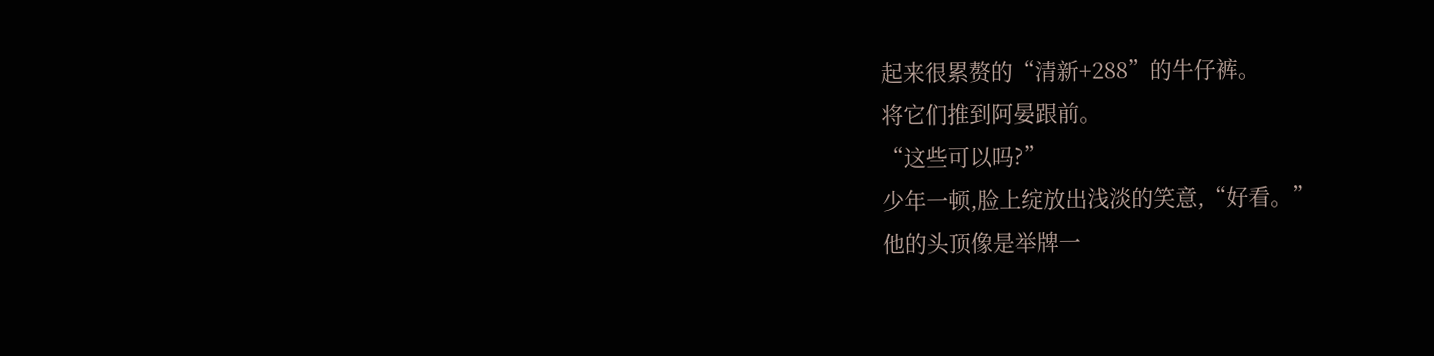起来很累赘的“清新+288”的牛仔裤。
将它们推到阿晏跟前。
“这些可以吗?”
少年一顿,脸上绽放出浅淡的笑意,“好看。”
他的头顶像是举牌一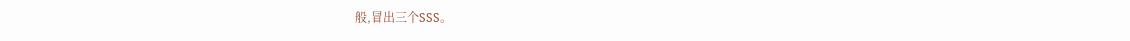般,冒出三个SSS。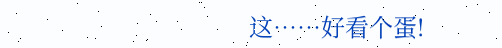这……好看个蛋!